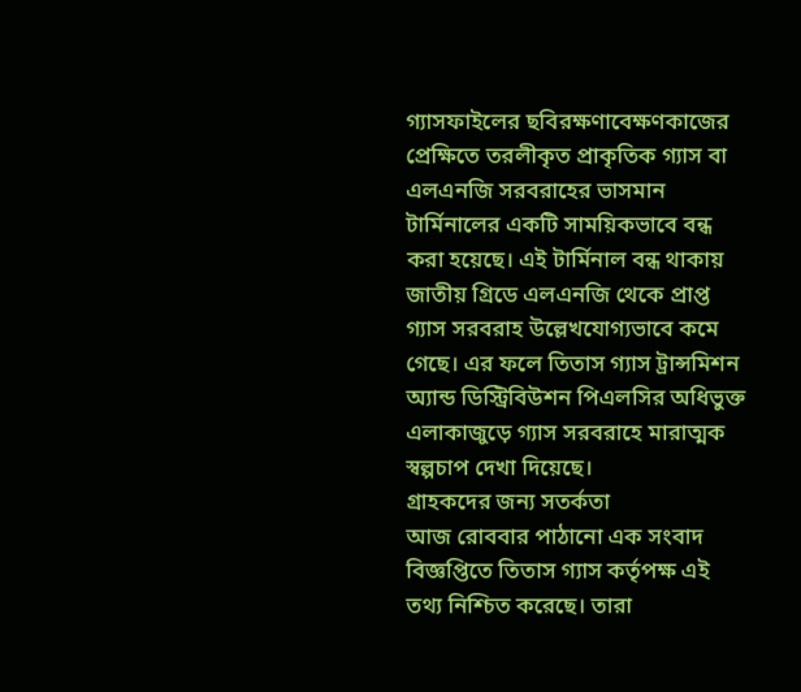গ্যাসফাইলের ছবিরক্ষণাবেক্ষণকাজের প্রেক্ষিতে তরলীকৃত প্রাকৃতিক গ্যাস বা এলএনজি সরবরাহের ভাসমান টার্মিনালের একটি সাময়িকভাবে বন্ধ করা হয়েছে। এই টার্মিনাল বন্ধ থাকায় জাতীয় গ্রিডে এলএনজি থেকে প্রাপ্ত গ্যাস সরবরাহ উল্লেখযোগ্যভাবে কমে গেছে। এর ফলে তিতাস গ্যাস ট্রান্সমিশন অ্যান্ড ডিস্ট্রিবিউশন পিএলসির অধিভুক্ত এলাকাজুড়ে গ্যাস সরবরাহে মারাত্মক স্বল্পচাপ দেখা দিয়েছে।
গ্রাহকদের জন্য সতর্কতা
আজ রোববার পাঠানো এক সংবাদ বিজ্ঞপ্তিতে তিতাস গ্যাস কর্তৃপক্ষ এই তথ্য নিশ্চিত করেছে। তারা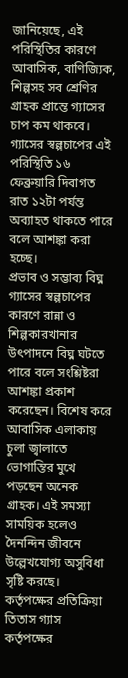জানিয়েছে, এই পরিস্থিতির কারণে আবাসিক, বাণিজ্যিক, শিল্পসহ সব শ্রেণির গ্রাহক প্রান্তে গ্যাসের চাপ কম থাকবে। গ্যাসের স্বল্পচাপের এই পরিস্থিতি ১৬ ফেব্রুয়ারি দিবাগত রাত ১২টা পর্যন্ত অব্যাহত থাকতে পারে বলে আশঙ্কা করা হচ্ছে।
প্রভাব ও সম্ভাব্য বিঘ্ন
গ্যাসের স্বল্পচাপের কারণে রান্না ও শিল্পকারখানার উৎপাদনে বিঘ্ন ঘটতে পারে বলে সংশ্লিষ্টরা আশঙ্কা প্রকাশ করেছেন। বিশেষ করে আবাসিক এলাকায় চুলা জ্বালাতে ভোগান্তির মুখে পড়ছেন অনেক গ্রাহক। এই সমস্যা সাময়িক হলেও দৈনন্দিন জীবনে উল্লেখযোগ্য অসুবিধা সৃষ্টি করছে।
কর্তৃপক্ষের প্রতিক্রিয়া
তিতাস গ্যাস কর্তৃপক্ষের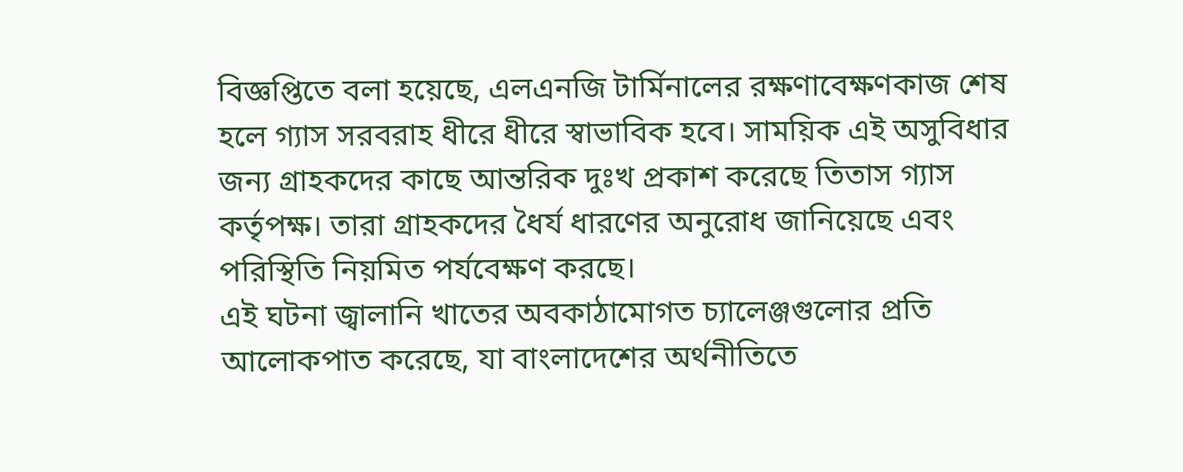বিজ্ঞপ্তিতে বলা হয়েছে, এলএনজি টার্মিনালের রক্ষণাবেক্ষণকাজ শেষ হলে গ্যাস সরবরাহ ধীরে ধীরে স্বাভাবিক হবে। সাময়িক এই অসুবিধার জন্য গ্রাহকদের কাছে আন্তরিক দুঃখ প্রকাশ করেছে তিতাস গ্যাস কর্তৃপক্ষ। তারা গ্রাহকদের ধৈর্য ধারণের অনুরোধ জানিয়েছে এবং পরিস্থিতি নিয়মিত পর্যবেক্ষণ করছে।
এই ঘটনা জ্বালানি খাতের অবকাঠামোগত চ্যালেঞ্জগুলোর প্রতি আলোকপাত করেছে, যা বাংলাদেশের অর্থনীতিতে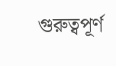গুরুত্বপূর্ণ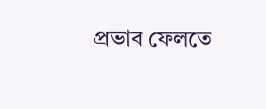প্রভাব ফেলতে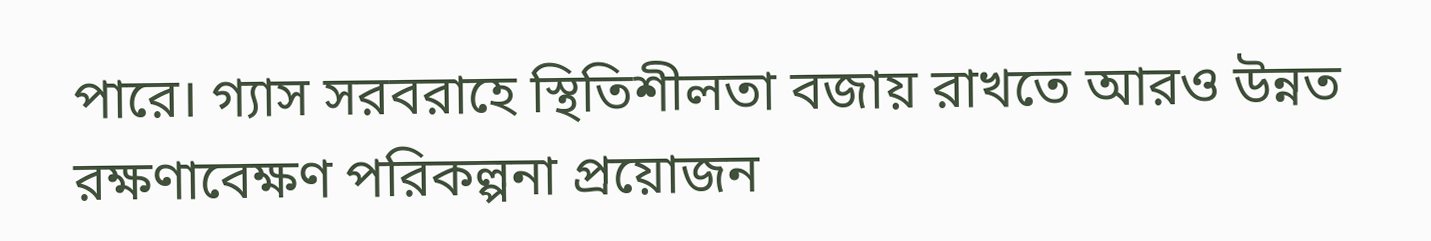পারে। গ্যাস সরবরাহে স্থিতিশীলতা বজায় রাখতে আরও উন্নত রক্ষণাবেক্ষণ পরিকল্পনা প্রয়োজন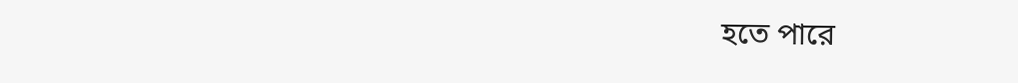হতে পারে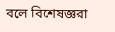বলে বিশেষজ্ঞরা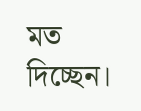মত দিচ্ছেন।